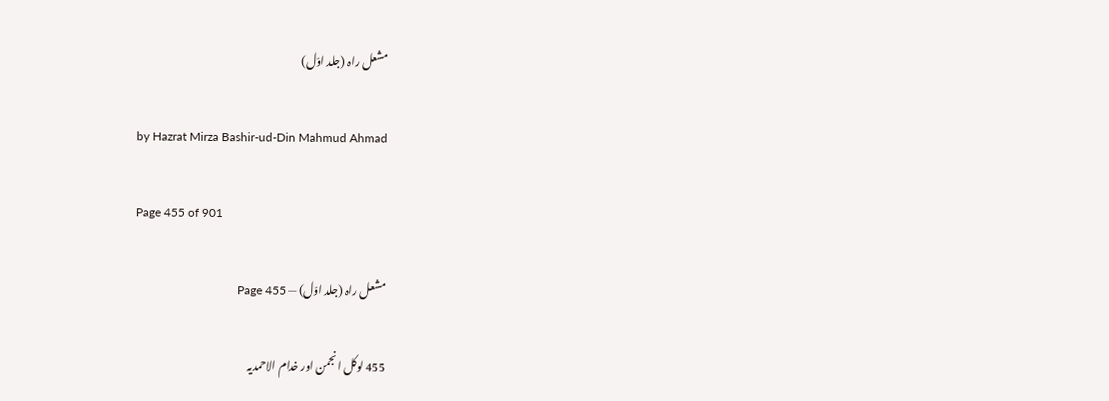مشعل راہ (جلد اوّل)

by Hazrat Mirza Bashir-ud-Din Mahmud Ahmad

Page 455 of 901

مشعل راہ (جلد اوّل) — Page 455

455 لوکل انجمن اور خدام الاحمدیہ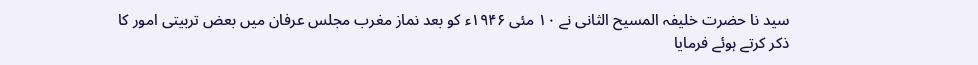سید نا حضرت خلیفہ المسیح الثانی نے ۱۰ مئی ۱۹۴۶ء کو بعد نماز مغرب مجلس عرفان میں بعض تربیتی امور کا ذکر کرتے ہوئے فرمایا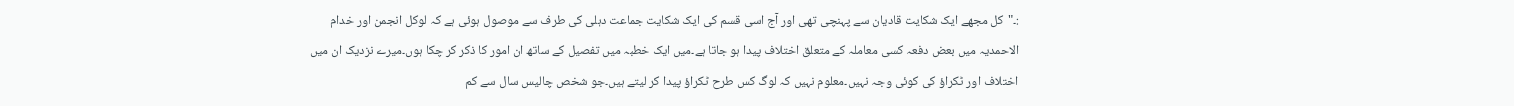:۔"کل مجھے ایک شکایت قادیان سے پہنچی تھی اور آج اسی قسم کی ایک شکایت جماعت دہلی کی طرف سے موصول ہوئی ہے کہ لوکل انجمن اور خدام الاحمدیہ میں بعض دفعہ کسی معاملہ کے متعلق اختلاف پیدا ہو جاتا ہے۔میں ایک خطبہ میں تفصیل کے ساتھ ان امور کا ذکر کر چکا ہوں۔میرے نزدیک ان میں اختلاف اور ٹکراؤ کی کوئی وجہ نہیں۔معلوم نہیں کہ لوگ کس طرح ٹکراؤ پیدا کر لیتے ہیں۔جو شخص چالیس سال سے کم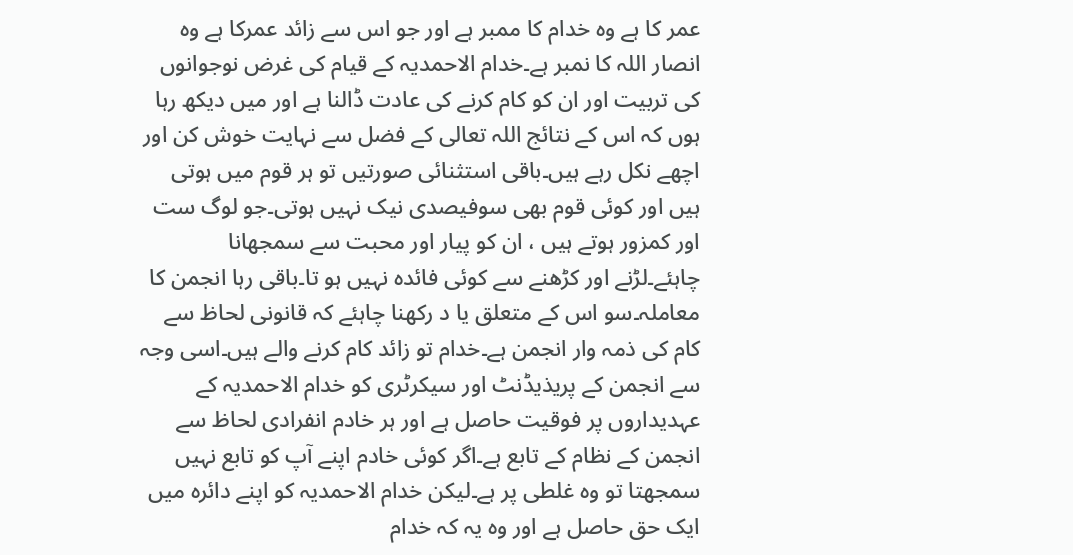عمر کا ہے وہ خدام کا ممبر ہے اور جو اس سے زائد عمرکا ہے وہ انصار اللہ کا نمبر ہے۔خدام الاحمدیہ کے قیام کی غرض نوجوانوں کی تربیت اور ان کو کام کرنے کی عادت ڈالنا ہے اور میں دیکھ رہا ہوں کہ اس کے نتائج اللہ تعالی کے فضل سے نہایت خوش کن اور اچھے نکل رہے ہیں۔باقی استثنائی صورتیں تو ہر قوم میں ہوتی ہیں اور کوئی قوم بھی سوفیصدی نیک نہیں ہوتی۔جو لوگ ست اور کمزور ہوتے ہیں ، ان کو پیار اور محبت سے سمجھانا چاہئے۔لڑنے اور کڑھنے سے کوئی فائدہ نہیں ہو تا۔باقی رہا انجمن کا معاملہ۔سو اس کے متعلق یا د رکھنا چاہئے کہ قانونی لحاظ سے کام کی ذمہ وار انجمن ہے۔خدام تو زائد کام کرنے والے ہیں۔اسی وجہ سے انجمن کے پریذیڈنٹ اور سیکرٹری کو خدام الاحمدیہ کے عہدیداروں پر فوقیت حاصل ہے اور ہر خادم انفرادی لحاظ سے انجمن کے نظام کے تابع ہے۔اگر کوئی خادم اپنے آپ کو تابع نہیں سمجھتا تو وہ غلطی پر ہے۔لیکن خدام الاحمدیہ کو اپنے دائرہ میں ایک حق حاصل ہے اور وہ یہ کہ خدام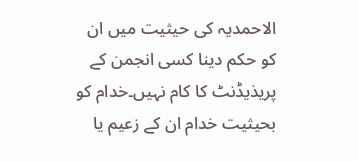الاحمدیہ کی حیثیت میں ان کو حکم دینا کسی انجمن کے پریذیڈنٹ کا کام نہیں۔خدام کو بحیثیت خدام ان کے زعیم یا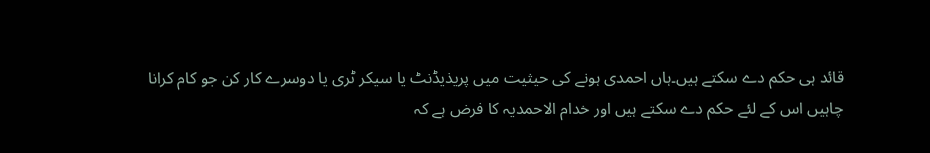قائد ہی حکم دے سکتے ہیں۔ہاں احمدی ہونے کی حیثیت میں پریذیڈنٹ یا سیکر ٹری یا دوسرے کار کن جو کام کرانا چاہیں اس کے لئے حکم دے سکتے ہیں اور خدام الاحمدیہ کا فرض ہے کہ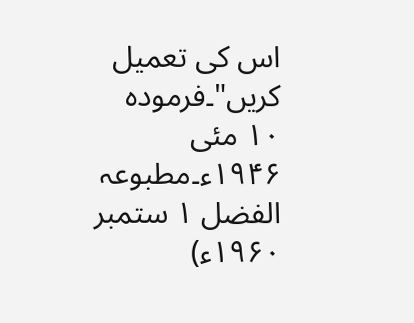اس کی تعمیل کریں"۔فرموده ۱۰ مئی ۱۹۴۶ء۔مطبوعہ الفضل ۱ ستمبر ۱۹۶۰ء)